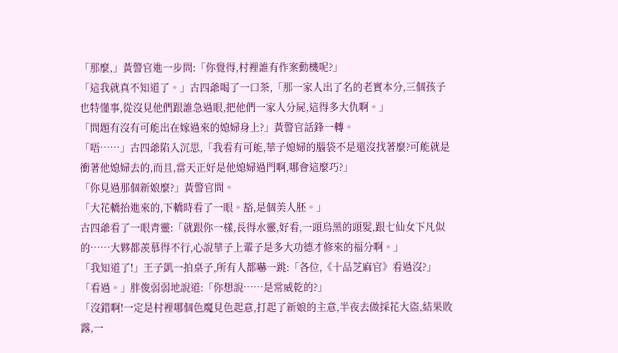「那麼,」黃警官進一步問:「你覺得,村裡誰有作案動機呢?」
「這我就真不知道了。」古四爺喝了一口茶,「那一家人出了名的老實本分,三個孩子也特懂事,從沒見他們跟誰急過眼,把他們一家人分屍,這得多大仇啊。」
「問題有沒有可能出在嫁過來的媳婦身上?」黃警官話鋒一轉。
「唔……」古四爺陷入沉思,「我看有可能,華子媳婦的腦袋不是還沒找著麼?可能就是衝著他媳婦去的,而且,當天正好是他媳婦過門啊,哪會這麼巧?」
「你見過那個新娘麼?」黃警官問。
「大花轎抬進來的,下轎時看了一眼。豁,是個美人胚。」
古四爺看了一眼青靈:「就跟你一樣,長得水靈,好看,一頭烏黑的頭髮,跟七仙女下凡似的……大夥都羨慕得不行,心說華子上輩子是多大功德才修來的福分啊。」
「我知道了!」王子凱一拍桌子,所有人都嚇一跳:「各位,《十品芝麻官》看過沒?」
「看過。」胖俊弱弱地說道:「你想說……是常威乾的?」
「沒錯啊!一定是村裡哪個色魔見色起意,打起了新娘的主意,半夜去做採花大盜,結果敗露,一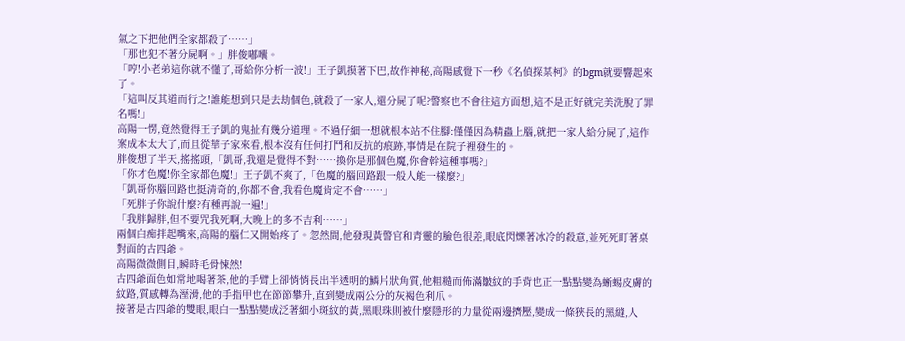氣之下把他們全家都殺了……」
「那也犯不著分屍啊。」胖俊嘟囔。
「哼!小老弟這你就不懂了,哥給你分析一波!」王子凱摸著下巴,故作神秘,高陽感覺下一秒《名偵探某柯》的bgm就要響起來了。
「這叫反其道而行之!誰能想到只是去劫個色,就殺了一家人,還分屍了呢?警察也不會往這方面想,這不是正好就完美洗脫了罪名嗎!」
高陽一愣,竟然覺得王子凱的鬼扯有幾分道理。不過仔細一想就根本站不住腳:僅僅因為精蟲上腦,就把一家人給分屍了,這作案成本太大了,而且從華子家來看,根本沒有任何打鬥和反抗的痕跡,事情是在院子裡發生的。
胖俊想了半天,搖搖頭,「凱哥,我還是覺得不對……換你是那個色魔,你會幹這種事嗎?」
「你才色魔!你全家都色魔!」王子凱不爽了,「色魔的腦回路跟一般人能一樣麼?」
「凱哥你腦回路也挺清奇的,你都不會,我看色魔肯定不會……」
「死胖子你說什麼?有種再說一遍!」
「我胖歸胖,但不要咒我死啊,大晚上的多不吉利……」
兩個白痴拌起嘴來,高陽的腦仁又開始疼了。忽然間,他發現黃警官和青靈的臉色很差,眼底閃爍著冰冷的殺意,並死死盯著桌對面的古四爺。
高陽微微側目,瞬時毛骨悚然!
古四爺面色如常地喝著茶,他的手臂上卻悄悄長出半透明的鱗片狀角質,他粗糙而佈滿皺紋的手背也正一點點變為蜥蜴皮膚的紋路,質感轉為溼滑,他的手指甲也在節節攀升,直到變成兩公分的灰褐色利爪。
接著是古四爺的雙眼,眼白一點點變成泛著細小斑紋的黃,黑眼珠則被什麼隱形的力量從兩邊擠壓,變成一條狹長的黑縫,人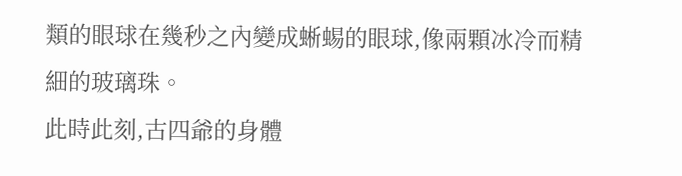類的眼球在幾秒之內變成蜥蜴的眼球,像兩顆冰冷而精細的玻璃珠。
此時此刻,古四爺的身體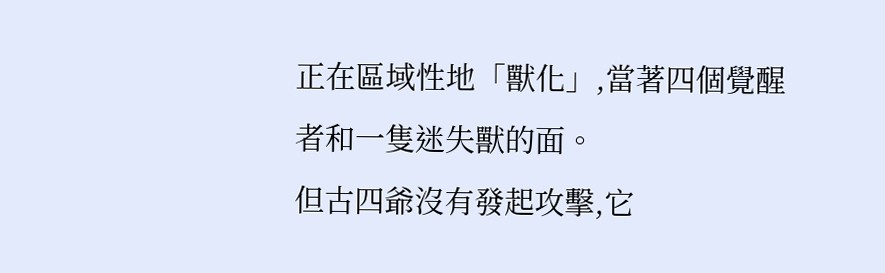正在區域性地「獸化」,當著四個覺醒者和一隻迷失獸的面。
但古四爺沒有發起攻擊,它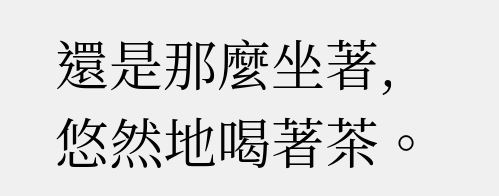還是那麼坐著,悠然地喝著茶。